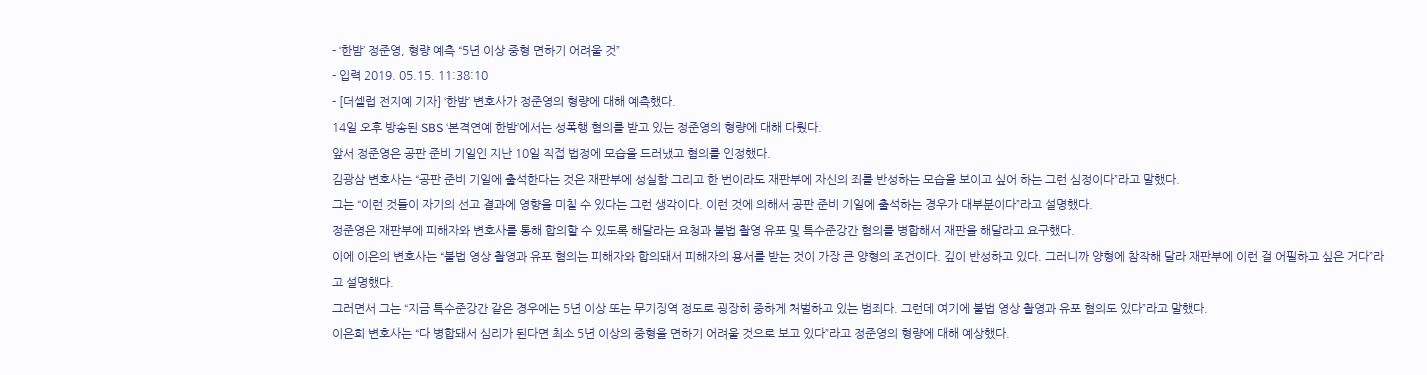- ‘한밤’ 정준영, 형량 예측 “5년 이상 중형 면하기 어려울 것”
- 입력 2019. 05.15. 11:38:10
- [더셀럽 전지예 기자] ‘한밤’ 변호사가 정준영의 형량에 대해 예측했다.
14일 오후 방송된 SBS ‘본격연예 한밤’에서는 성폭행 혐의를 받고 있는 정준영의 형량에 대해 다뤘다.
앞서 정준영은 공판 준비 기일인 지난 10일 직접 법정에 모습을 드러냈고 혐의를 인정했다.
김광삼 변호사는 “공판 준비 기일에 출석한다는 것은 재판부에 성실함 그리고 한 번이라도 재판부에 자신의 죄를 반성하는 모습을 보이고 싶어 하는 그런 심정이다”라고 말했다.
그는 “이런 것들이 자기의 선고 결과에 영향을 미칠 수 있다는 그런 생각이다. 이런 것에 의해서 공판 준비 기일에 출석하는 경우가 대부분이다”라고 설명했다.
정준영은 재판부에 피해자와 변호사를 통해 합의할 수 있도록 해달라는 요청과 불법 촬영 유포 및 특수준강간 혐의를 병합해서 재판을 해달라고 요구했다.
이에 이은의 변호사는 “불법 영상 촬영과 유포 혐의는 피해자와 합의돼서 피해자의 용서를 받는 것이 가장 큰 양형의 조건이다. 깊이 반성하고 있다. 그러니까 양형에 참작해 달라 재판부에 이런 걸 어필하고 싶은 거다”라고 설명했다.
그러면서 그는 “지금 특수준강간 같은 경우에는 5년 이상 또는 무기징역 정도로 굉장히 중하게 처벌하고 있는 범죄다. 그런데 여기에 불법 영상 촬영과 유포 혐의도 있다”라고 말했다.
이은희 변호사는 “다 병합돼서 심리가 된다면 최소 5년 이상의 중형을 면하기 어려울 것으로 보고 있다”라고 정준영의 형량에 대해 예상했다.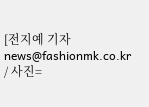[전지예 기자 news@fashionmk.co.kr / 사진=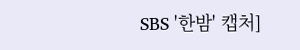SBS '한밤' 캡처]